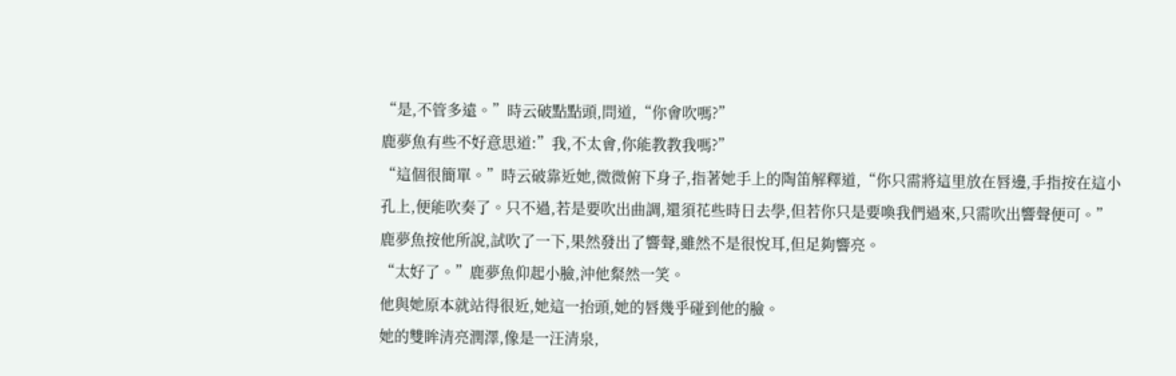“是,不管多遠。”時云破點點頭,問道,“你會吹嗎?”
鹿夢魚有些不好意思道:”我,不太會,你能教教我嗎?”
“這個很簡單。”時云破靠近她,微微俯下身子,指著她手上的陶笛解釋道,“你只需將這里放在唇邊,手指按在這小孔上,便能吹奏了。只不過,若是要吹出曲調,還須花些時日去學,但若你只是要喚我們過來,只需吹出響聲便可。”
鹿夢魚按他所說,試吹了一下,果然發出了響聲,雖然不是很悅耳,但足夠響亮。
“太好了。”鹿夢魚仰起小臉,沖他粲然一笑。
他與她原本就站得很近,她這一抬頭,她的唇幾乎碰到他的臉。
她的雙眸清亮潤澤,像是一汪清泉,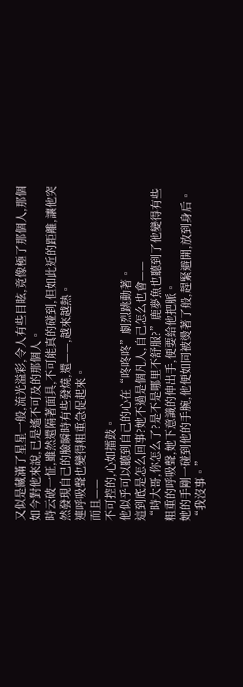又似是藏滿了星星一般,流光溢彩,令人有些目眩,竟像極了那個人,那個如今對他來說,已是遙不可及的那個人。
時云破一怔,雖然還隔著面具,不可能真的碰到,但如此近的距離,讓他突然發現自己的臉瞬時有些發燒,還——,越來越熱。
連呼吸聲也變得粗重急促起來。
而且——
不可控的,心如擂鼓。
他似乎可以聽到自己的心在“咚咚咚”劇烈跳動著。
這到底是怎么回事?她不過是個凡人,自己怎么也會——
“時大哥,你怎么了?是不是哪里不舒服?”鹿夢魚也聽到了他變得有些粗重的呼吸聲,她下意識的伸出手,便要給他把脈。
她的手剛一碰到他的手腕,他便如同被燙著了般,趕緊避開,放到身后。
“我沒事。”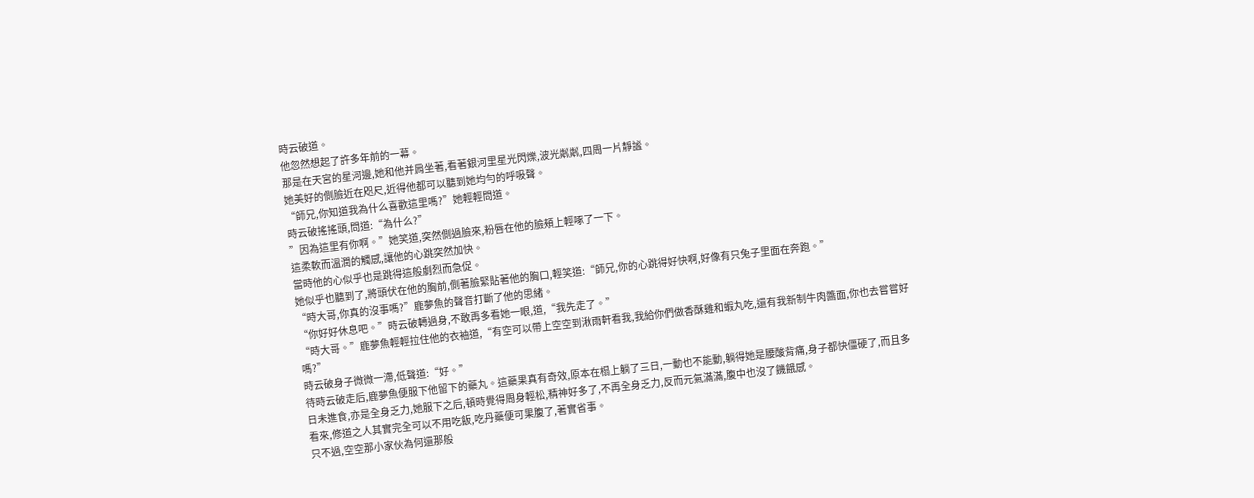時云破道。
他忽然想起了許多年前的一幕。
那是在天宮的星河邊,她和他并肩坐著,看著銀河里星光閃爍,波光粼粼,四周一片靜謐。
她美好的側臉近在咫尺,近得他都可以聽到她均勻的呼吸聲。
“師兄,你知道我為什么喜歡這里嗎?”她輕輕問道。
時云破搖搖頭,問道:“為什么?”
”因為這里有你啊。”她笑道,突然側過臉來,粉唇在他的臉頰上輕啄了一下。
這柔軟而溫潤的觸感,讓他的心跳突然加快。
當時他的心似乎也是跳得這般劇烈而急促。
她似乎也聽到了,將頭伏在他的胸前,側著臉緊貼著他的胸口,輕笑道:“師兄,你的心跳得好快啊,好像有只兔子里面在奔跑。”
“時大哥,你真的沒事嗎?”鹿夢魚的聲音打斷了他的思緒。
“你好好休息吧。”時云破轉過身,不敢再多看她一眼,道,“我先走了。”
“時大哥。”鹿夢魚輕輕拉住他的衣袖道,“有空可以帶上空空到湫雨軒看我,我給你們做香酥雞和蝦丸吃,還有我新制牛肉醬面,你也去嘗嘗好嗎?”
時云破身子微微一滯,低聲道:“好。”
待時云破走后,鹿夢魚便服下他留下的藥丸。這藥果真有奇效,原本在榻上躺了三日,一動也不能動,躺得她是腰酸背痛,身子都快僵硬了,而且多日未進食,亦是全身乏力,她服下之后,頓時覺得周身輕松,精神好多了,不再全身乏力,反而元氣滿滿,腹中也沒了饑餓感。
看來,修道之人其實完全可以不用吃飯,吃丹藥便可果腹了,著實省事。
只不過,空空那小家伙為何還那般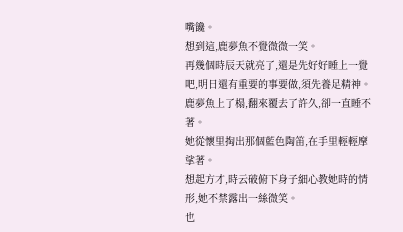嘴饞。
想到這,鹿夢魚不覺微微一笑。
再幾個時辰天就亮了,還是先好好睡上一覺吧,明日還有重要的事要做,須先養足精神。
鹿夢魚上了榻,翻來覆去了許久,卻一直睡不著。
她從懷里掏出那個藍色陶笛,在手里輕輕摩挲著。
想起方才,時云破俯下身子細心教她時的情形,她不禁露出一絲微笑。
也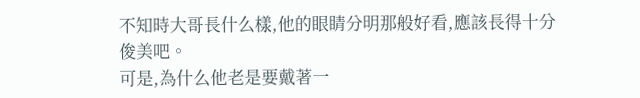不知時大哥長什么樣,他的眼睛分明那般好看,應該長得十分俊美吧。
可是,為什么他老是要戴著一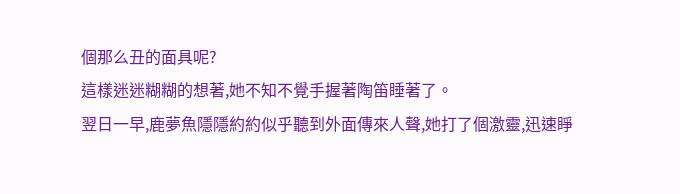個那么丑的面具呢?
這樣迷迷糊糊的想著,她不知不覺手握著陶笛睡著了。
翌日一早,鹿夢魚隱隱約約似乎聽到外面傳來人聲,她打了個激靈,迅速睜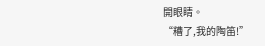開眼睛。
“糟了,我的陶笛!”